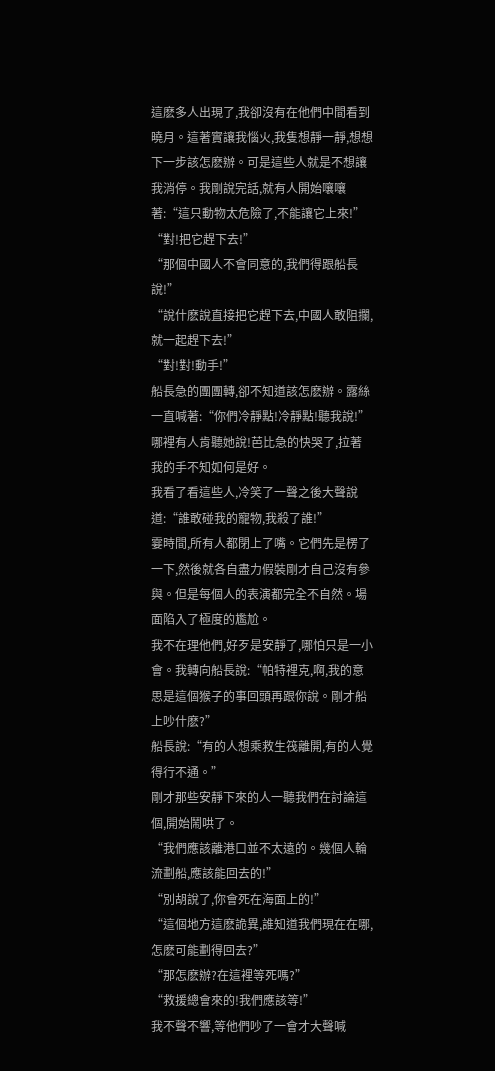這麽多人出現了,我卻沒有在他們中間看到曉月。這著實讓我惱火,我隻想靜一靜,想想下一步該怎麽辦。可是這些人就是不想讓我消停。我剛說完話,就有人開始嚷嚷著:“這只動物太危險了,不能讓它上來!”
“對!把它趕下去!”
“那個中國人不會同意的,我們得跟船長說!”
“說什麽說直接把它趕下去,中國人敢阻攔,就一起趕下去!”
“對!對!動手!”
船長急的團團轉,卻不知道該怎麽辦。露絲一直喊著:“你們冷靜點!冷靜點!聽我說!”哪裡有人肯聽她說!芭比急的快哭了,拉著我的手不知如何是好。
我看了看這些人,冷笑了一聲之後大聲說道:“誰敢碰我的寵物,我殺了誰!”
霎時間,所有人都閉上了嘴。它們先是楞了一下,然後就各自盡力假裝剛才自己沒有參與。但是每個人的表演都完全不自然。場面陷入了極度的尷尬。
我不在理他們,好歹是安靜了,哪怕只是一小會。我轉向船長說:“帕特裡克,啊,我的意思是這個猴子的事回頭再跟你說。剛才船上吵什麽?”
船長說:“有的人想乘救生筏離開,有的人覺得行不通。”
剛才那些安靜下來的人一聽我們在討論這個,開始鬧哄了。
“我們應該離港口並不太遠的。幾個人輪流劃船,應該能回去的!”
“別胡說了,你會死在海面上的!”
“這個地方這麽詭異,誰知道我們現在在哪,怎麽可能劃得回去?”
“那怎麽辦?在這裡等死嗎?”
“救援總會來的!我們應該等!”
我不聲不響,等他們吵了一會才大聲喊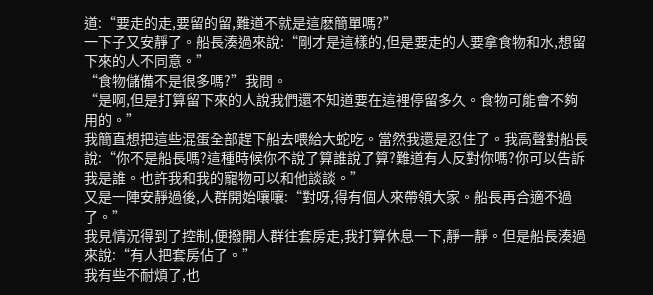道:“要走的走,要留的留,難道不就是這麽簡單嗎?”
一下子又安靜了。船長湊過來說:“剛才是這樣的,但是要走的人要拿食物和水,想留下來的人不同意。”
“食物儲備不是很多嗎?”我問。
“是啊,但是打算留下來的人說我們還不知道要在這裡停留多久。食物可能會不夠用的。”
我簡直想把這些混蛋全部趕下船去喂給大蛇吃。當然我還是忍住了。我高聲對船長說:“你不是船長嗎?這種時候你不說了算誰說了算?難道有人反對你嗎?你可以告訴我是誰。也許我和我的寵物可以和他談談。”
又是一陣安靜過後,人群開始嚷嚷:“對呀,得有個人來帶領大家。船長再合適不過了。”
我見情況得到了控制,便撥開人群往套房走,我打算休息一下,靜一靜。但是船長湊過來說:“有人把套房佔了。”
我有些不耐煩了,也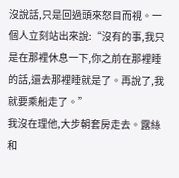沒說話,只是回過頭來怒目而視。一個人立刻站出來說:“沒有的事,我只是在那裡休息一下,你之前在那裡睡的話,還去那裡睡就是了。再說了,我就要乘船走了。”
我沒在理他,大步朝套房走去。露絲和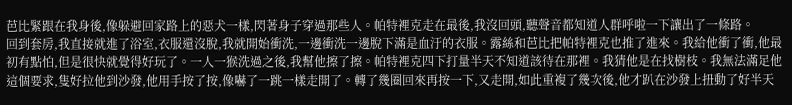芭比緊跟在我身後,像躲避回家路上的惡犬一樣,閃著身子穿過那些人。帕特裡克走在最後,我沒回頭,聽聲音都知道人群呼啦一下讓出了一條路。
回到套房,我直接就進了浴室,衣服還沒脫,我就開始衝洗,一邊衝洗一邊脫下滿是血汙的衣服。露絲和芭比把帕特裡克也推了進來。我給他衝了衝,他最初有點怕,但是很快就覺得好玩了。一人一猴洗過之後,我幫他擦了擦。帕特裡克四下打量半天不知道該待在那裡。我猜他是在找樹枝。我無法滿足他這個要求,隻好拉他到沙發,他用手按了按,像嚇了一跳一樣走開了。轉了幾圈回來再按一下,又走開,如此重複了幾次後,他才趴在沙發上扭動了好半天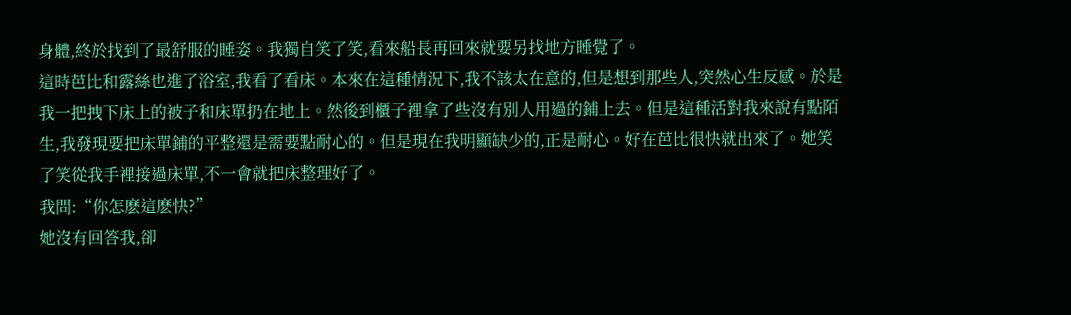身體,終於找到了最舒服的睡姿。我獨自笑了笑,看來船長再回來就要另找地方睡覺了。
這時芭比和露絲也進了浴室,我看了看床。本來在這種情況下,我不該太在意的,但是想到那些人,突然心生反感。於是我一把拽下床上的被子和床單扔在地上。然後到櫃子裡拿了些沒有別人用過的鋪上去。但是這種活對我來說有點陌生,我發現要把床單鋪的平整還是需要點耐心的。但是現在我明顯缺少的,正是耐心。好在芭比很快就出來了。她笑了笑從我手裡接過床單,不一會就把床整理好了。
我問:“你怎麽這麽快?”
她沒有回答我,卻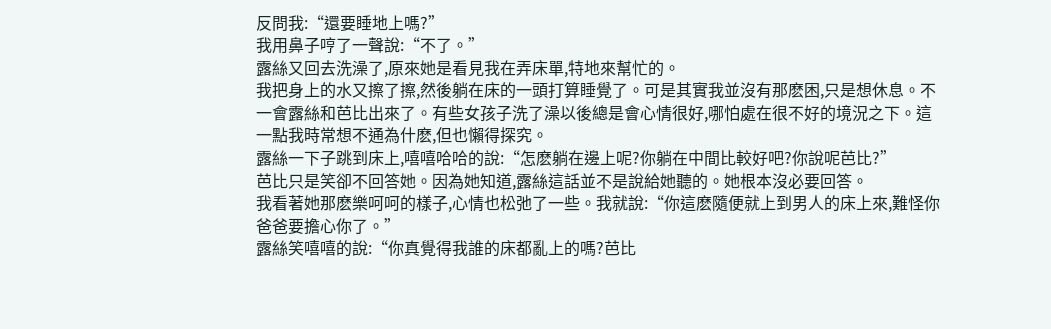反問我:“還要睡地上嗎?”
我用鼻子哼了一聲說:“不了。”
露絲又回去洗澡了,原來她是看見我在弄床單,特地來幫忙的。
我把身上的水又擦了擦,然後躺在床的一頭打算睡覺了。可是其實我並沒有那麽困,只是想休息。不一會露絲和芭比出來了。有些女孩子洗了澡以後總是會心情很好,哪怕處在很不好的境況之下。這一點我時常想不通為什麽,但也懶得探究。
露絲一下子跳到床上,嘻嘻哈哈的說:“怎麽躺在邊上呢?你躺在中間比較好吧?你說呢芭比?”
芭比只是笑卻不回答她。因為她知道,露絲這話並不是說給她聽的。她根本沒必要回答。
我看著她那麽樂呵呵的樣子,心情也松弛了一些。我就說:“你這麽隨便就上到男人的床上來,難怪你爸爸要擔心你了。”
露絲笑嘻嘻的說:“你真覺得我誰的床都亂上的嗎?芭比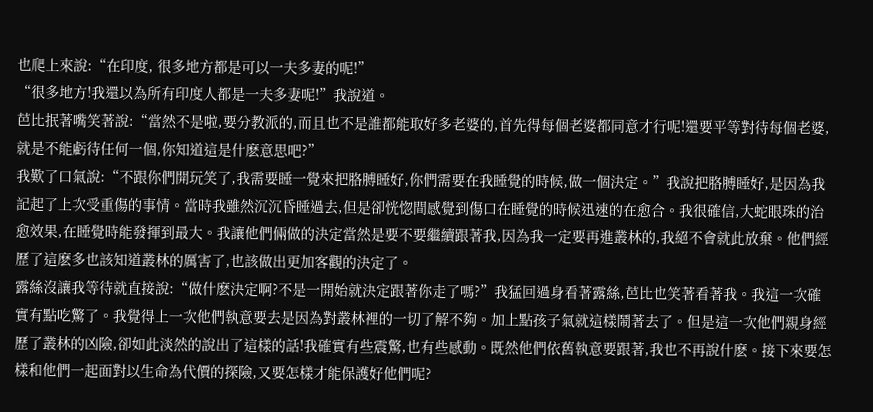也爬上來說:“在印度, 很多地方都是可以一夫多妻的呢!”
“很多地方!我還以為所有印度人都是一夫多妻呢!”我說道。
芭比抿著嘴笑著說:“當然不是啦,要分教派的,而且也不是誰都能取好多老婆的,首先得每個老婆都同意才行呢!還要平等對待每個老婆,就是不能虧待任何一個,你知道這是什麽意思吧?”
我歎了口氣說:“不跟你們開玩笑了,我需要睡一覺來把胳膊睡好,你們需要在我睡覺的時候,做一個決定。”我說把胳膊睡好,是因為我記起了上次受重傷的事情。當時我雖然沉沉昏睡過去,但是卻恍惚間感覺到傷口在睡覺的時候迅速的在愈合。我很確信,大蛇眼珠的治愈效果,在睡覺時能發揮到最大。我讓他們倆做的決定當然是要不要繼續跟著我,因為我一定要再進叢林的,我絕不會就此放棄。他們經歷了這麽多也該知道叢林的厲害了,也該做出更加客觀的決定了。
露絲沒讓我等待就直接說:“做什麽決定啊?不是一開始就決定跟著你走了嗎?”我猛回過身看著露絲,芭比也笑著看著我。我這一次確實有點吃驚了。我覺得上一次他們執意要去是因為對叢林裡的一切了解不夠。加上點孩子氣就這樣鬧著去了。但是這一次他們親身經歷了叢林的凶險,卻如此淡然的說出了這樣的話!我確實有些震驚,也有些感動。既然他們依舊執意要跟著,我也不再說什麽。接下來要怎樣和他們一起面對以生命為代價的探險,又要怎樣才能保護好他們呢?